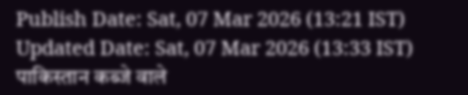Publish Date: Sat, 07 Mar 2026 (13:21 IST)
Updated Date: Sat, 07 Mar 2026 (13:33 IST)
पाकिस्तान कब्जे वाले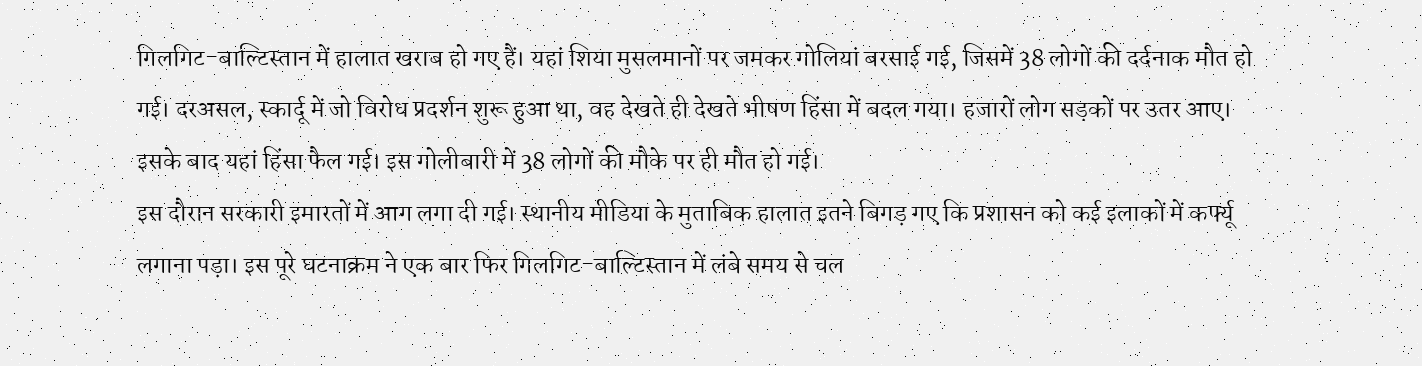गिलगिट-बाल्टिस्तान में हालात खराब हो गए हैं। यहां शिया मुसलमानों पर जमकर गोलियां बरसाई गई, जिसमें 38 लोगों की दर्दनाक मौत हो गई। दरअसल, स्कार्दू में जो विरोध प्रदर्शन शुरू हुआ था, वह देखते ही देखते भीषण हिंसा में बदल गया। हजारों लोग सड़कों पर उतर आए। इसके बाद यहां हिंसा फैल गई। इस गोलीबारी में 38 लोगों की मौके पर ही मौत हो गई।
इस दौरान सरकारी इमारतों में आग लगा दी गई। स्थानीय मीडिया के मुताबिक हालात इतने बिगड़ गए कि प्रशासन को कई इलाकों में कर्फ्यू लगाना पड़ा। इस पूरे घटनाक्रम ने एक बार फिर गिलगिट-बाल्टिस्तान में लंबे समय से चल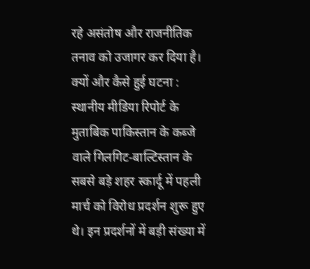रहे असंतोष और राजनीतिक तनाव को उजागर कर दिया है।
क्यों और कैसे हुई घटना : स्थानीय मीडिया रिपोर्ट के मुताबिक पाकिस्तान के कब्जे वाले गिलगिट-बाल्टिस्तान के सबसे बड़े शहर स्कार्दू में पहली मार्च को विरोध प्रदर्शन शुरू हुए थे। इन प्रदर्शनों में बड़ी संख्या में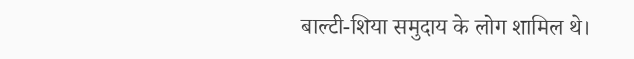बाल्टी-शिया समुदाय के लोग शामिल थे।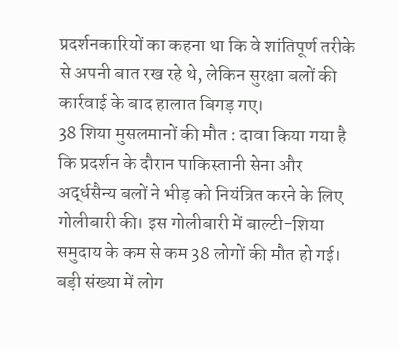प्रदर्शनकारियों का कहना था कि वे शांतिपूर्ण तरीके से अपनी बात रख रहे थे, लेकिन सुरक्षा बलों की कार्रवाई के बाद हालात बिगड़ गए।
38 शिया मुसलमानों की मौत : दावा किया गया है कि प्रदर्शन के दौरान पाकिस्तानी सेना और अर्द्धसैन्य बलों ने भीड़ को नियंत्रित करने के लिए गोलीबारी की। इस गोलीबारी में बाल्टी-शिया समुदाय के कम से कम 38 लोगों की मौत हो गई। बड़ी संख्या में लोग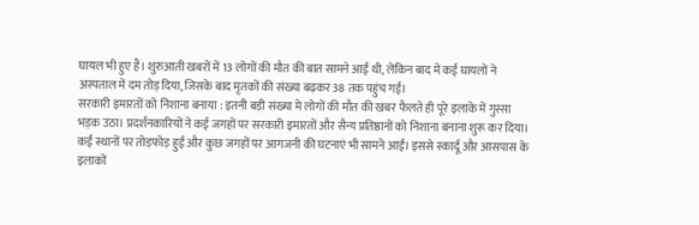घायल भी हुए हैं। शुरुआती खबरों में 13 लोगों की मौत की बात सामने आई थी, लेकिन बाद में कई घायलों ने अस्पताल में दम तोड़ दिया, जिसके बाद मृतकों की संख्या बढ़कर 38 तक पहुंच गई।
सरकारी इमारतों को निशाना बनाया : इतनी बड़ी संख्या में लोगों की मौत की खबर फैलते ही पूरे इलाके में गुस्सा भड़क उठा। प्रदर्शनकारियों ने कई जगहों पर सरकारी इमारतों और सैन्य प्रतिष्ठानों को निशाना बनाना शुरू कर दिया। कई स्थानों पर तोड़फोड़ हुई और कुछ जगहों पर आगजनी की घटनाएं भी सामने आईं। इससे स्कार्दू और आसपास के इलाकों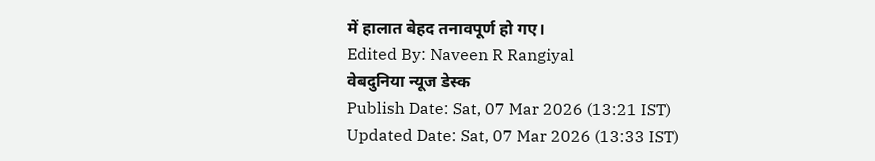में हालात बेहद तनावपूर्ण हो गए।
Edited By: Naveen R Rangiyal
वेबदुनिया न्यूज डेस्क
Publish Date: Sat, 07 Mar 2026 (13:21 IST)
Updated Date: Sat, 07 Mar 2026 (13:33 IST)